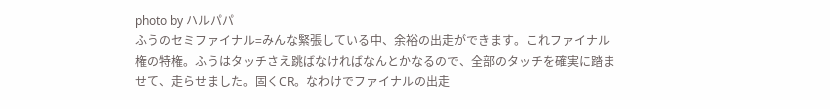photo by ハルパパ
ふうのセミファイナル=みんな緊張している中、余裕の出走ができます。これファイナル権の特権。ふうはタッチさえ跳ばなければなんとかなるので、全部のタッチを確実に踏ませて、走らせました。固くCR。なわけでファイナルの出走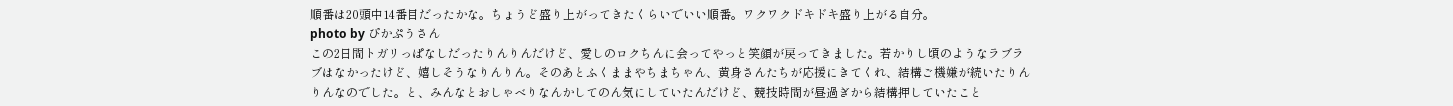順番は20頭中14番目だったかな。ちょうど盛り上がってきたくらいでいい順番。ワクワクドキドキ盛り上がる自分。
photo by ぴかぷうさん
この2日間トガリっぱなしだったりんりんだけど、愛しのロクちんに会ってやっと笑顔が戻ってきました。若かりし頃のようなラブラブはなかったけど、嬉しそうなりんりん。そのあとふくままやちまちゃん、黄身さんたちが応援にきてくれ、結構ご機嫌が続いたりんりんなのでした。と、みんなとおしゃべりなんかしてのん気にしていたんだけど、競技時間が昼過ぎから結構押していたこと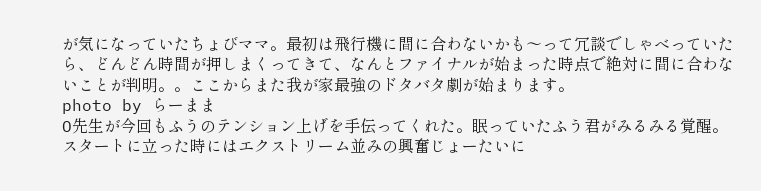が気になっていたちょびママ。最初は飛行機に間に合わないかも〜って冗談でしゃべっていたら、どんどん時間が押しまくってきて、なんとファイナルが始まった時点で絶対に間に合わないことが判明。。ここからまた我が家最強のドタバタ劇が始まります。
photo by らーまま
O先生が今回もふうのテンション上げを手伝ってくれた。眠っていたふう君がみるみる覚醒。スタートに立った時にはエクストリーム並みの興奮じょーたいに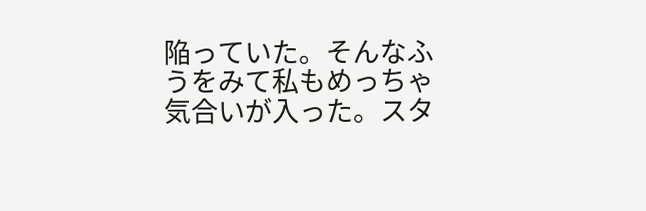陥っていた。そんなふうをみて私もめっちゃ気合いが入った。スタ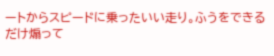ートからスピードに乗ったいい走り。ふうをできるだけ煽って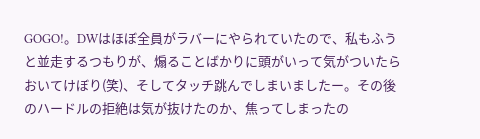GOGO!。DWはほぼ全員がラバーにやられていたので、私もふうと並走するつもりが、煽ることばかりに頭がいって気がついたらおいてけぼり(笑)、そしてタッチ跳んでしまいましたー。その後のハードルの拒絶は気が抜けたのか、焦ってしまったの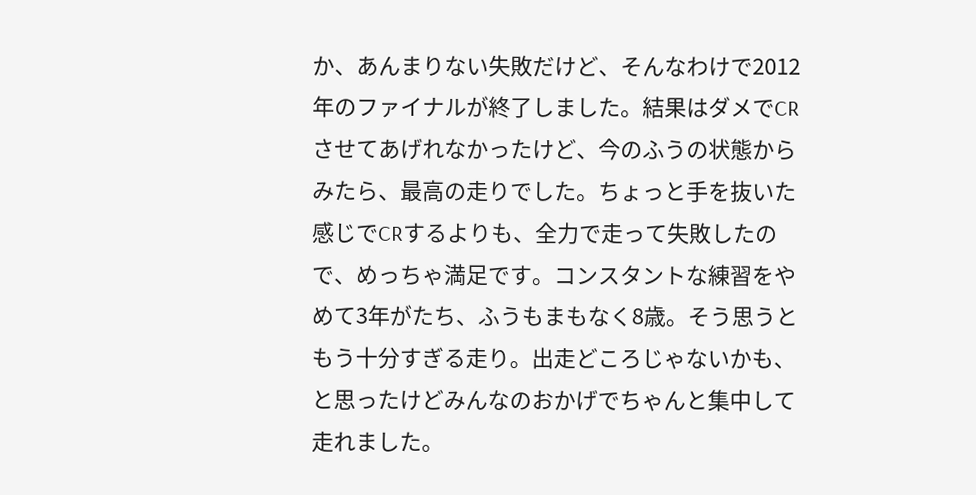か、あんまりない失敗だけど、そんなわけで2012年のファイナルが終了しました。結果はダメでCRさせてあげれなかったけど、今のふうの状態からみたら、最高の走りでした。ちょっと手を抜いた感じでCRするよりも、全力で走って失敗したので、めっちゃ満足です。コンスタントな練習をやめて3年がたち、ふうもまもなく8歳。そう思うともう十分すぎる走り。出走どころじゃないかも、と思ったけどみんなのおかげでちゃんと集中して走れました。